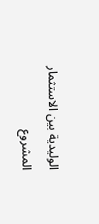الوليدية بين الاستثمار المشروع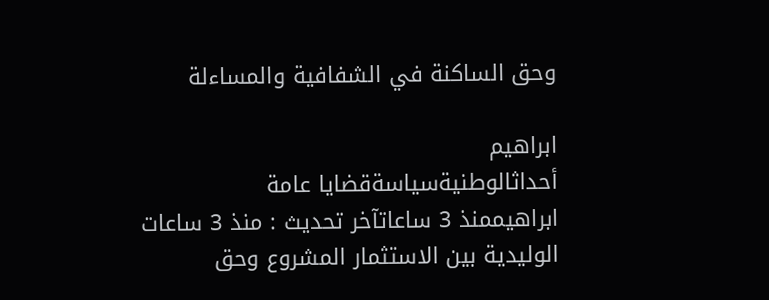وحق الساكنة في الشفافية والمساءلة

ابراهيم
أحداثالوطنيةسياسةقضايا عامة
ابراهيممنذ 3 ساعاتآخر تحديث : منذ 3 ساعات
الوليدية بين الاستثمار المشروع وحق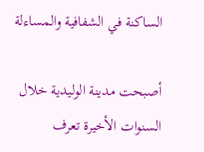الساكنة في الشفافية والمساءلة

أصبحت مدينة الوليدية خلال السنوات الأخيرة تعرف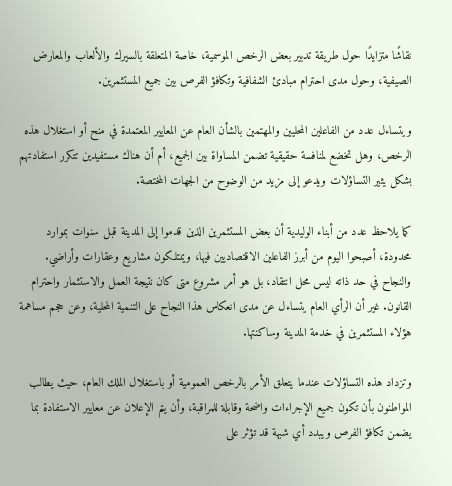نقاشًا متزايدًا حول طريقة تدبير بعض الرخص الموسمية، خاصة المتعلقة بالسيرك والألعاب والمعارض الصيفية، وحول مدى احترام مبادئ الشفافية وتكافؤ الفرص بين جميع المستثمرين.

ويتساءل عدد من الفاعلين المحليين والمهتمين بالشأن العام عن المعايير المعتمدة في منح أو استغلال هذه الرخص، وهل تخضع لمنافسة حقيقية تضمن المساواة بين الجميع، أم أن هناك مستفيدين تتكرر استفادتهم بشكل يثير التساؤلات ويدعو إلى مزيد من الوضوح من الجهات المختصة.

كما يلاحظ عدد من أبناء الوليدية أن بعض المستثمرين الذين قدموا إلى المدينة قبل سنوات بموارد محدودة، أصبحوا اليوم من أبرز الفاعلين الاقتصاديين فيها، ويمتلكون مشاريع وعقارات وأراضي. والنجاح في حد ذاته ليس محل انتقاد، بل هو أمر مشروع متى كان نتيجة العمل والاستثمار واحترام القانون. غير أن الرأي العام يتساءل عن مدى انعكاس هذا النجاح على التنمية المحلية، وعن حجم مساهمة هؤلاء المستثمرين في خدمة المدينة وساكنتها.

وتزداد هذه التساؤلات عندما يتعلق الأمر بالرخص العمومية أو باستغلال الملك العام، حيث يطالب المواطنون بأن تكون جميع الإجراءات واضحة وقابلة للمراقبة، وأن يتم الإعلان عن معايير الاستفادة بما يضمن تكافؤ الفرص ويبدد أي شبهة قد تؤثر على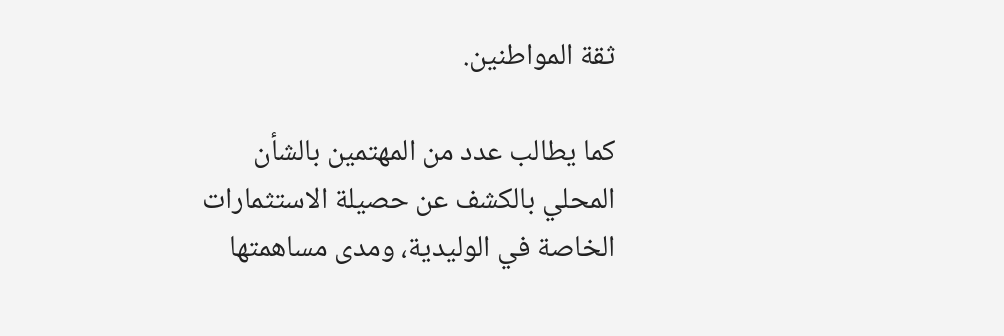ثقة المواطنين.

كما يطالب عدد من المهتمين بالشأن المحلي بالكشف عن حصيلة الاستثمارات الخاصة في الوليدية، ومدى مساهمتها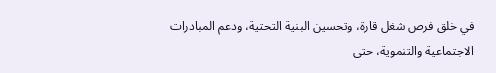في خلق فرص شغل قارة، وتحسين البنية التحتية، ودعم المبادرات الاجتماعية والتنموية، حتى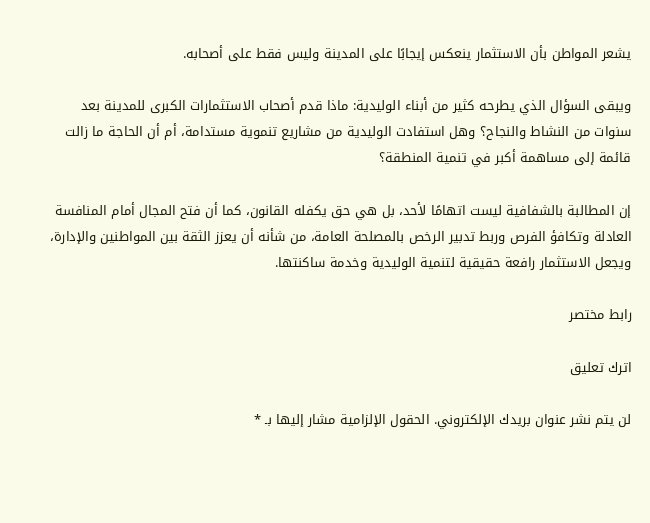يشعر المواطن بأن الاستثمار ينعكس إيجابًا على المدينة وليس فقط على أصحابه.

ويبقى السؤال الذي يطرحه كثير من أبناء الوليدية: ماذا قدم أصحاب الاستثمارات الكبرى للمدينة بعد سنوات من النشاط والنجاح؟ وهل استفادت الوليدية من مشاريع تنموية مستدامة، أم أن الحاجة ما زالت قائمة إلى مساهمة أكبر في تنمية المنطقة؟

إن المطالبة بالشفافية ليست اتهامًا لأحد، بل هي حق يكفله القانون، كما أن فتح المجال أمام المنافسة العادلة وتكافؤ الفرص وربط تدبير الرخص بالمصلحة العامة، من شأنه أن يعزز الثقة بين المواطنين والإدارة، ويجعل الاستثمار رافعة حقيقية لتنمية الوليدية وخدمة ساكنتها.

رابط مختصر

اترك تعليق

لن يتم نشر عنوان بريدك الإلكتروني. الحقول الإلزامية مشار إليها بـ *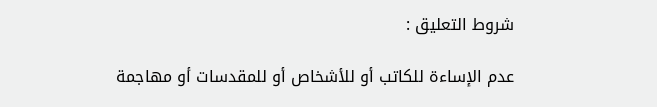شروط التعليق :

عدم الإساءة للكاتب أو للأشخاص أو للمقدسات أو مهاجمة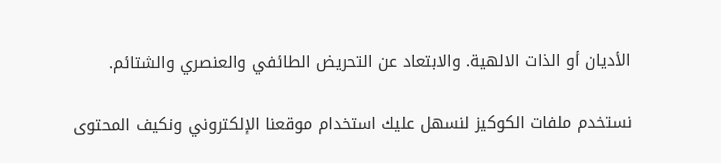الأديان أو الذات الالهية. والابتعاد عن التحريض الطائفي والعنصري والشتائم.

نستخدم ملفات الكوكيز لنسهل عليك استخدام موقعنا الإلكتروني ونكيف المحتوى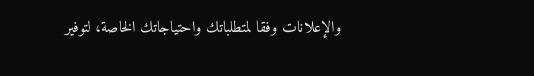والإعلانات وفقا لمتطلباتك واحتياجاتك الخاصة، لتوفير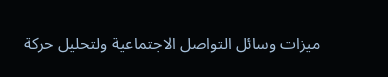ميزات وسائل التواصل الاجتماعية ولتحليل حركة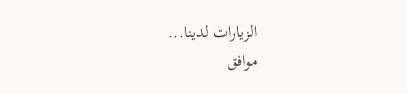الزيارات لدينا...
موافق